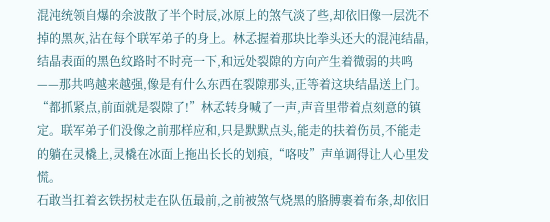混沌统领自爆的余波散了半个时辰,冰原上的煞气淡了些,却依旧像一层洗不掉的黑灰,沾在每个联军弟子的身上。林孞握着那块比拳头还大的混沌结晶,结晶表面的黑色纹路时不时亮一下,和远处裂隙的方向产生着微弱的共鸣——那共鸣越来越强,像是有什么东西在裂隙那头,正等着这块结晶送上门。
“都抓紧点,前面就是裂隙了!”林孞转身喊了一声,声音里带着点刻意的镇定。联军弟子们没像之前那样应和,只是默默点头,能走的扶着伤员,不能走的躺在灵橇上,灵橇在冰面上拖出长长的划痕,“咯吱”声单调得让人心里发慌。
石敢当扛着玄铁拐杖走在队伍最前,之前被煞气烧黑的胳膊裹着布条,却依旧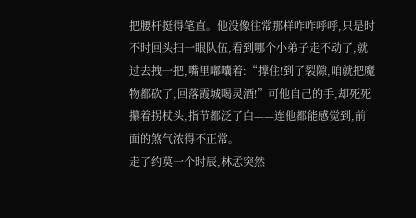把腰杆挺得笔直。他没像往常那样咋咋呼呼,只是时不时回头扫一眼队伍,看到哪个小弟子走不动了,就过去拽一把,嘴里嘟囔着:“撑住!到了裂隙,咱就把魔物都砍了,回落霞城喝灵酒!”可他自己的手,却死死攥着拐杖头,指节都泛了白——连他都能感觉到,前面的煞气浓得不正常。
走了约莫一个时辰,林孞突然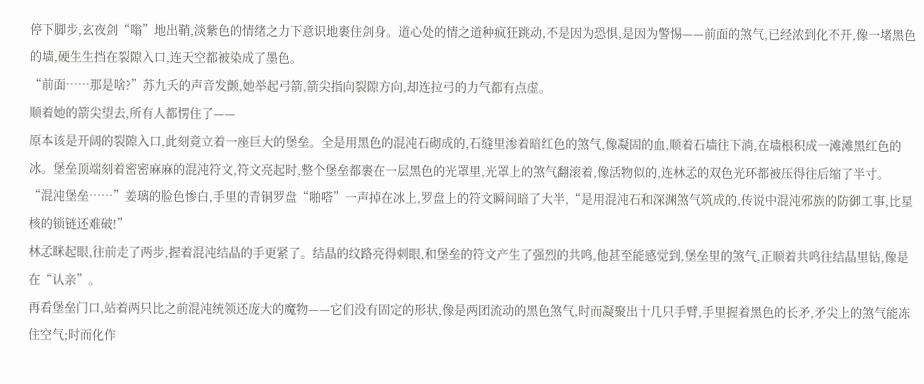停下脚步,玄夜剑“嗡”地出鞘,淡紫色的情绪之力下意识地裹住剑身。道心处的情之道种疯狂跳动,不是因为恐惧,是因为警惕——前面的煞气,已经浓到化不开,像一堵黑色的墙,硬生生挡在裂隙入口,连天空都被染成了墨色。
“前面……那是啥?”苏九夭的声音发颤,她举起弓箭,箭尖指向裂隙方向,却连拉弓的力气都有点虚。
顺着她的箭尖望去,所有人都愣住了——
原本该是开阔的裂隙入口,此刻竟立着一座巨大的堡垒。全是用黑色的混沌石砌成的,石缝里渗着暗红色的煞气,像凝固的血,顺着石墙往下淌,在墙根积成一滩滩黑红色的冰。堡垒顶端刻着密密麻麻的混沌符文,符文亮起时,整个堡垒都裹在一层黑色的光罩里,光罩上的煞气翻滚着,像活物似的,连林孞的双色光环都被压得往后缩了半寸。
“混沌堡垒……”姜璃的脸色惨白,手里的青铜罗盘“啪嗒”一声掉在冰上,罗盘上的符文瞬间暗了大半,“是用混沌石和深渊煞气筑成的,传说中混沌邪族的防御工事,比星核的锁链还难破!”
林孞眯起眼,往前走了两步,握着混沌结晶的手更紧了。结晶的纹路亮得刺眼,和堡垒的符文产生了强烈的共鸣,他甚至能感觉到,堡垒里的煞气,正顺着共鸣往结晶里钻,像是在“认亲”。
再看堡垒门口,站着两只比之前混沌统领还庞大的魔物——它们没有固定的形状,像是两团流动的黑色煞气,时而凝聚出十几只手臂,手里握着黑色的长矛,矛尖上的煞气能冻住空气;时而化作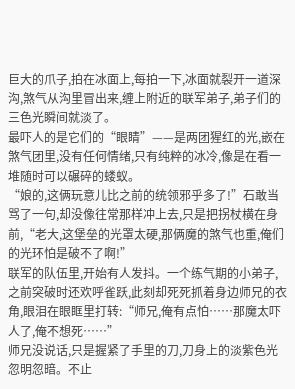巨大的爪子,拍在冰面上,每拍一下,冰面就裂开一道深沟,煞气从沟里冒出来,缠上附近的联军弟子,弟子们的三色光瞬间就淡了。
最吓人的是它们的“眼睛”——是两团猩红的光,嵌在煞气团里,没有任何情绪,只有纯粹的冰冷,像是在看一堆随时可以碾碎的蝼蚁。
“娘的,这俩玩意儿比之前的统领邪乎多了!”石敢当骂了一句,却没像往常那样冲上去,只是把拐杖横在身前,“老大,这堡垒的光罩太硬,那俩魔的煞气也重,俺们的光环怕是破不了啊!”
联军的队伍里,开始有人发抖。一个练气期的小弟子,之前突破时还欢呼雀跃,此刻却死死抓着身边师兄的衣角,眼泪在眼眶里打转:“师兄,俺有点怕……那魔太吓人了,俺不想死……”
师兄没说话,只是握紧了手里的刀,刀身上的淡紫色光忽明忽暗。不止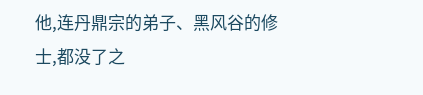他,连丹鼎宗的弟子、黑风谷的修士,都没了之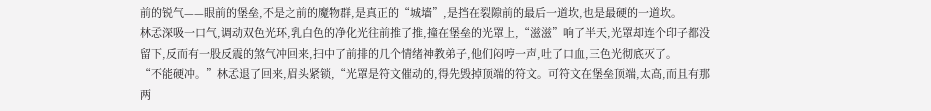前的锐气——眼前的堡垒,不是之前的魔物群,是真正的“城墙”,是挡在裂隙前的最后一道坎,也是最硬的一道坎。
林孞深吸一口气,调动双色光环,乳白色的净化光往前推了推,撞在堡垒的光罩上,“滋滋”响了半天,光罩却连个印子都没留下,反而有一股反震的煞气冲回来,扫中了前排的几个情绪神教弟子,他们闷哼一声,吐了口血,三色光彻底灭了。
“不能硬冲。”林孞退了回来,眉头紧锁,“光罩是符文催动的,得先毁掉顶端的符文。可符文在堡垒顶端,太高,而且有那两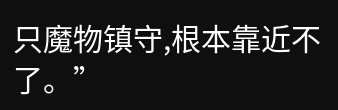只魔物镇守,根本靠近不了。”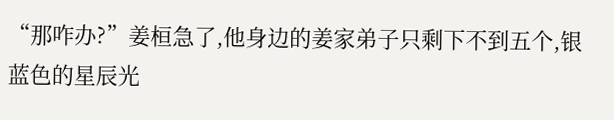“那咋办?”姜桓急了,他身边的姜家弟子只剩下不到五个,银蓝色的星辰光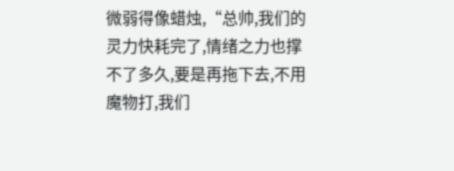微弱得像蜡烛,“总帅,我们的灵力快耗完了,情绪之力也撑不了多久,要是再拖下去,不用魔物打,我们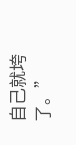自己就垮了。”